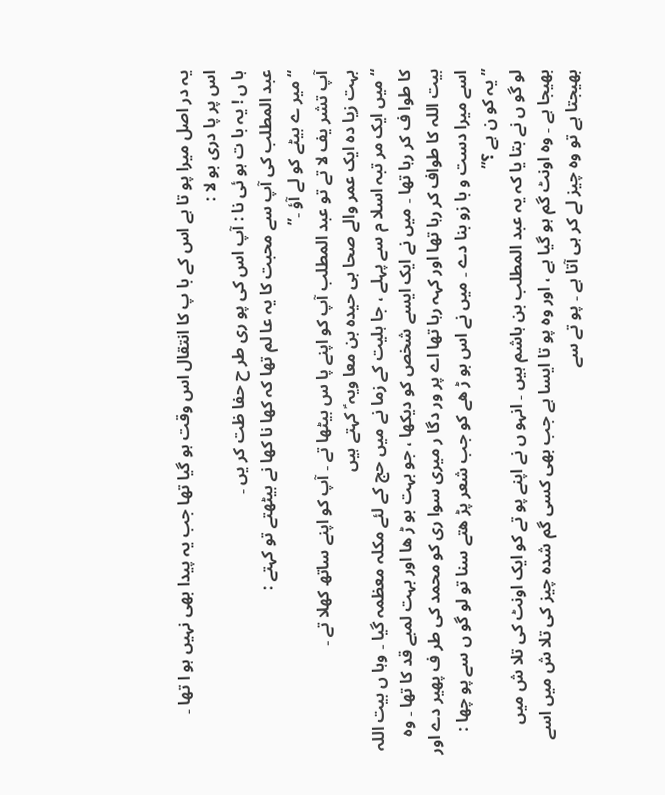یہ در اصل میرا پو تا ہے اس کے با پ کا انتقال اس وقت ہو گیا تھا جب یہ پیدا بھی نہیں ہو ا تھا ۔
اس پر پا دری بو لا :
ہا ں ! یہ با ت ہو ئی نا : آپ اس کی پو ری طر ح حفا ظت کر یں ۔
عبد المطلب کی آپ سے محبت کا یہ عا لم تھا کہ کھا نا کھا نے بیٹھتے تو کہتے :
“میر ے بیٹے کو لے آؤ ۔”
آپ تشر یف لا تے تو عبد المطلب آپ کو اپنے پا س بیٹھا تے ۔ آپ کو اپنے ساتھ کھلا تے ۔
بہت زیا دہ ایک عمر والے صحا بی حیدہ بن معا ویہ ؑ کہتے ہیں
“میں ایک مر تبہ اسلا م سے پہلے ، جا ہلیت کے زما نے میں حج کے لئے مکلہ معظمہ گیا ۔ وہا ں بیت اللہ کا طوا ف کر رہا تھا ۔ میں نے ایک ایسے شخص کو دیکھا ، جو بہت بو ڑ ھا اور بہت لمبے قد کا تھا ۔ وہ بیت اللہ کا طواف کر رہا تھا اور کہہ رہا تھا اے پر ور دگا ر میری سوا ری کو محمد کی طر ف پھیر دے اور اسے میرا دست و با زو بنا دے ۔ میں نے اس بو ڑ ھے کو جب شعر پڑ ھتے سنا تو لو گو ں سے پو چھا :
” یہ کو ن ہے ؟”
لو گو ں نے بتا یا کہ یہ عبد المطلب بن ہاشم ہیں ۔ انہو ں نے اپنے پو تے کو ایک اونٹ کی تلا ش میں بھیجا ہے ۔ وہ اونٹ گم ہو گیا ہے ، اور وہ پو تا ایسا ہے جب بھی کسی گم شدہ چیز کی تلا ش میں اسے بھیجتا ہے تو وہ چیز لے کر ہی آتا ہے ۔ پو تے سے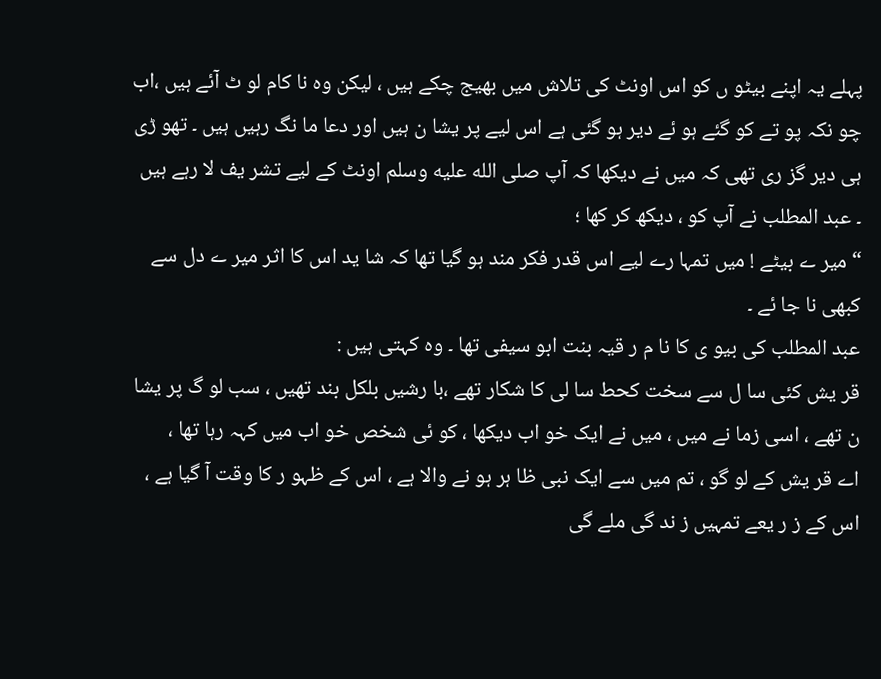پہلے یہ اپنے بیٹو ں کو اس اونٹ کی تلاش میں بھیج چکے ہیں ، لیکن وہ نا کام لو ٹ آئے ہیں ،اب چو نکہ پو تے کو گئے ہو ئے دیر ہو گئی ہے اس لیے پر یشا ن ہیں اور دعا ما نگ رہیں ہیں ۔ تھو ڑی ہی دیر گز ری تھی کہ میں نے دیکھا کہ آپ صلى الله عليه وسلم اونٹ کے لیے تشر یف لا رہے ہیں ۔ عبد المطلب نے آپ کو ، دیکھ کر کھا ؛
“میر ے بیٹے ! میں تمہا رے لیے اس قدر فکر مند ہو گیا تھا کہ شا ید اس کا اثر میر ے دل سے کبھی نا جا ئے ۔
عبد المطلب کی بیو ی کا نا م ر قیہ بنت ابو سیفی تھا ۔ وہ کہتی ہیں :
قر یش کئی سا ل سے سخت کحط سا لی کا شکار تھے ،با رشیں بلکل بند تھیں ، سب لو گ پر یشا ن تھے ، اسی زما نے میں ، میں نے ایک خو اب دیکھا ، کو ئی شخص خو اب میں کہہ رہا تھا ،
اے قر یش کے لو گو ، تم میں سے ایک نبی ظا ہر ہو نے والا ہے ، اس کے ظہو ر کا وقت آ گیا ہے ، اس کے ز ر یعے تمہیں ز ند گی ملے گی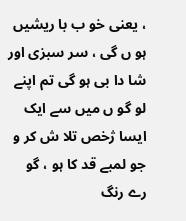، یعنی خو ب با ریشیں ہو ں گی ، سر سبزی اور شا دا بی ہو گی تم اپنے لو گو ں میں سے ایک ایسا ژخص تلا ش کر و جو لمبے قد کا ہو ، گو رے رنگ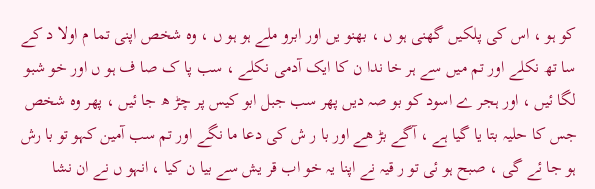کو ہو ، اس کی پلکیں گھنی ہو ں ، بھنو یں اور ابرو ملے ہو ہو ں ، وہ شخص اپنی تما م اولا د کے سا تھ نکلے اور تم میں سے ہر خا ندا ن کا ایک آدمی نکلے ، سب پا ک صا ف ہو ں اور خو شبو لگا ئیں ، اور ہجر ے اسود کو بو صہ دیں پھر سب جبل ابو کیس پر چڑ ھ جا ئیں ، پھر وہ شخص جس کا حلیہ بتا یا گیا ہے ، آگے بڑ ھے اور با ر ش کی دعا ما نگے اور تم سب آمین کہو تو با رش ہو جا ئے گی ، صبح ہو ئی تو ر قیہ نے اپنا یہ خو اب قر یش سے بیا ن کیا ، انہو ں نے ان نشا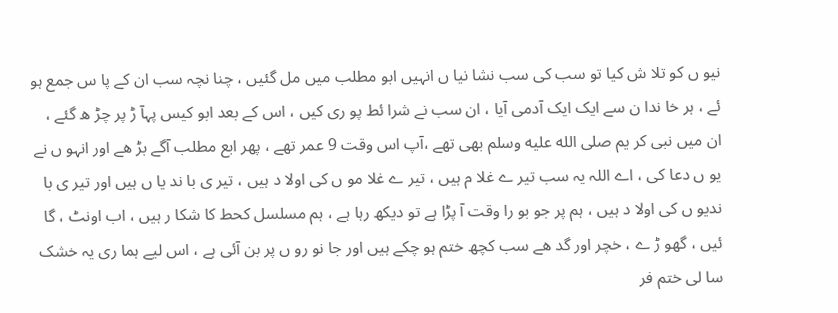نیو ں کو تلا ش کیا تو سب کی سب نشا نیا ں انہیں ابو مطلب میں مل گئیں ، چنا نچہ سب ان کے پا س جمع ہو ئے ، ہر خا ندا ن سے ایک ایک آدمی آیا ، ان سب نے شرا ئط پو ری کیں ، اس کے بعد ابو کیس پہآ ڑ پر چڑ ھ گئے ، ان میں نبی کر یم صلى الله عليه وسلم بھی تھے ،آپ اس وقت 9 عمر تھے ، پھر ابع مطلب آگے بڑ ھے اور انہو ں نے یو ں دعا کی ، اے اللہ یہ سب تیر ے غلا م ہیں ، تیر ے غلا مو ں کی اولا د ہیں ، تیر ی با ند یا ں ہیں اور تیر ی با ندیو ں کی اولا د ہیں ، ہم پر جو بو را وقت آ پڑا ہے تو دیکھ رہا ہے ، ہم مسلسل کحط کا شکا ر ہیں ، اب اونٹ ، گا ئیں ، گھو ڑ ے ، خچر اور گد ھے سب کچھ ختم ہو چکے ہیں اور جا نو رو ں پر بن آئی ہے ، اس لیے ہما ری یہ خشک سا لی ختم فر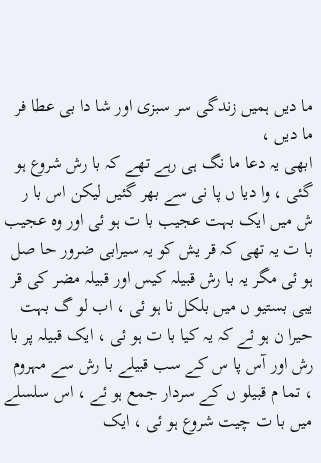ما دیں ہمیں زندگی سر سبزی اور شا دا بی عطا فر ما دیں ،
ابھی یہ دعا ما نگ ہی رہے تھے کہ با رش شروع ہو گئی ، وا دیا ں پا نی سے بھر گئیں لیکن اس با ر ش میں ایک بہت عجیب با ت ہو ئی اور وہ عجیب با ت یہ تھی کہ قر یش کو یہ سیرابی ضرور حا صل ہو ئی مگر یہ با رش قبیلہ کیس اور قبیلہ مضر کی قر یبی بستیو ں میں بلکل نا ہو ئی ، اب لو گ بہت حیرا ن ہو ئے کہ یہ کیا با ت ہو ئی ، ایک قبیلہ پر با رش اور آس پا س کے سب قبیلے با رش سے مہروم ، تما م قبیلو ں کے سردار جمع ہو ئے ، اس سلسلے میں با ت چیت شروع ہو ئی ، ایک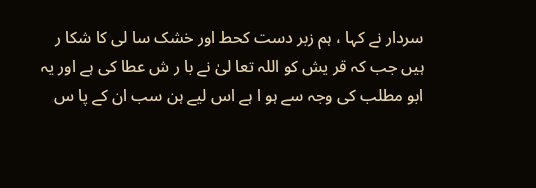سردار نے کہا ، ہم زبر دست کحط اور خشک سا لی کا شکا ر ہیں جب کہ قر یش کو اللہ تعا لیٰ نے با ر ش عطا کی ہے اور یہ ابو مطلب کی وجہ سے ہو ا ہے اس لیے ہن سب ان کے پا س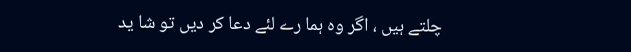چلتے ہیں ، اگر وہ ہما رے لئے دعا کر دیں تو شا ید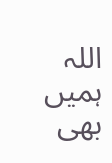اللہ ہمیں بھی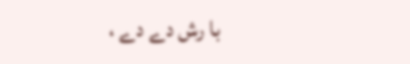با رش دے دے ،